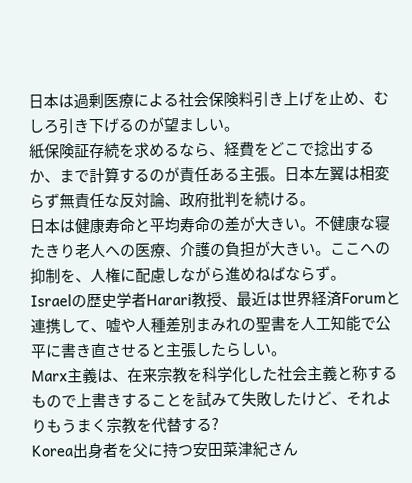日本は過剰医療による社会保険料引き上げを止め、むしろ引き下げるのが望ましい。
紙保険証存続を求めるなら、経費をどこで捻出するか、まで計算するのが責任ある主張。日本左翼は相変らず無責任な反対論、政府批判を続ける。
日本は健康寿命と平均寿命の差が大きい。不健康な寝たきり老人への医療、介護の負担が大きい。ここへの抑制を、人権に配慮しながら進めねばならず。
Israelの歴史学者Harari教授、最近は世界経済Forumと連携して、嘘や人種差別まみれの聖書を人工知能で公平に書き直させると主張したらしい。
Marx主義は、在来宗教を科学化した社会主義と称するもので上書きすることを試みて失敗したけど、それよりもうまく宗教を代替する?
Korea出身者を父に持つ安田菜津紀さん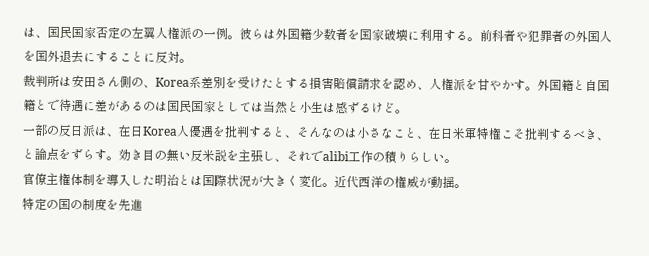は、国民国家否定の左翼人権派の一例。彼らは外国籍少数者を国家破壊に利用する。前科者や犯罪者の外国人を国外退去にすることに反対。
裁判所は安田さん側の、Korea系差別を受けたとする損害賠償請求を認め、人権派を甘やかす。外国籍と自国籍とで待遇に差があるのは国民国家としては当然と小生は感ずるけど。
一部の反日派は、在日Korea人優遇を批判すると、そんなのは小さなこと、在日米軍特権こそ批判するべき、と論点をずらす。効き目の無い反米説を主張し、それでalibi工作の積りらしい。
官僚主権体制を導入した明治とは国際状況が大きく変化。近代西洋の権威が動揺。
特定の国の制度を先進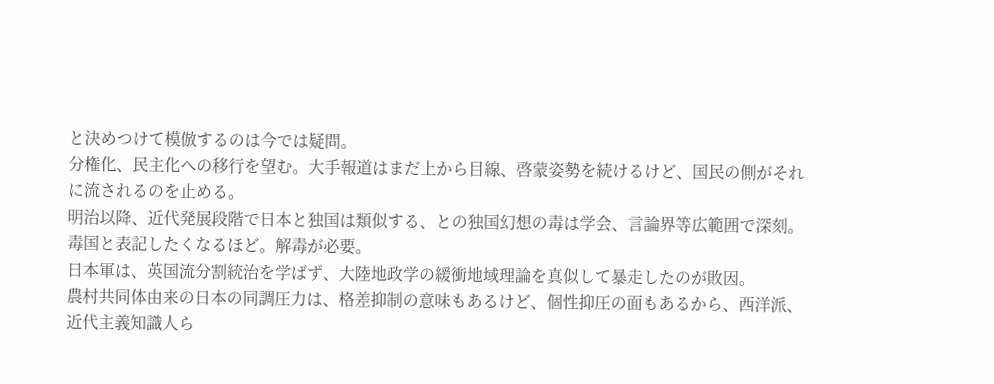と決めつけて模倣するのは今では疑問。
分権化、民主化への移行を望む。大手報道はまだ上から目線、啓蒙姿勢を続けるけど、国民の側がそれに流されるのを止める。
明治以降、近代発展段階で日本と独国は類似する、との独国幻想の毒は学会、言論界等広範囲で深刻。毒国と表記したくなるほど。解毒が必要。
日本軍は、英国流分割統治を学ばず、大陸地政学の緩衝地域理論を真似して暴走したのが敗因。
農村共同体由来の日本の同調圧力は、格差抑制の意味もあるけど、個性抑圧の面もあるから、西洋派、近代主義知識人ら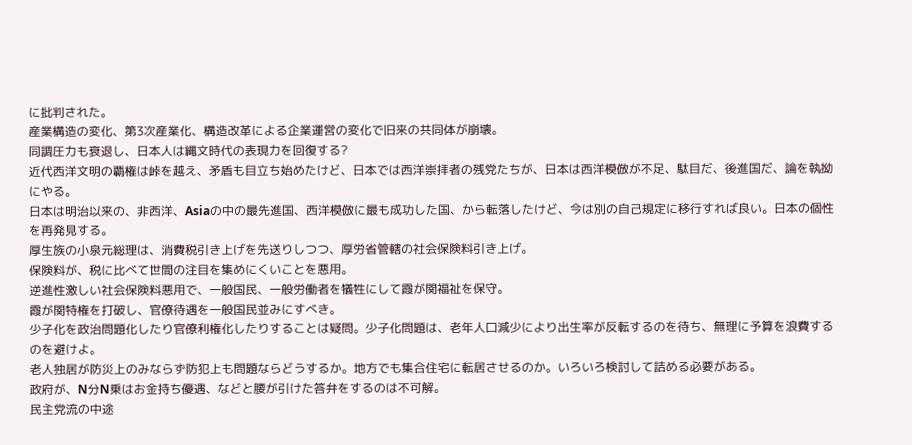に批判された。
産業構造の変化、第3次産業化、構造改革による企業運営の変化で旧来の共同体が崩壊。
同調圧力も衰退し、日本人は縄文時代の表現力を回復する?
近代西洋文明の覇権は峠を越え、矛盾も目立ち始めたけど、日本では西洋崇拝者の残党たちが、日本は西洋模倣が不足、駄目だ、後進国だ、論を執拗にやる。
日本は明治以来の、非西洋、Asiaの中の最先進国、西洋模倣に最も成功した国、から転落したけど、今は別の自己規定に移行すれば良い。日本の個性を再発見する。
厚生族の小泉元総理は、消費税引き上げを先送りしつつ、厚労省管轄の社会保険料引き上げ。
保険料が、税に比べて世間の注目を集めにくいことを悪用。
逆進性激しい社会保険料悪用で、一般国民、一般労働者を犠牲にして霞が関福祉を保守。
霞が関特権を打破し、官僚待遇を一般国民並みにすべき。
少子化を政治問題化したり官僚利権化したりすることは疑問。少子化問題は、老年人口減少により出生率が反転するのを待ち、無理に予算を浪費するのを避けよ。
老人独居が防災上のみならず防犯上も問題ならどうするか。地方でも集合住宅に転居させるのか。いろいろ検討して詰める必要がある。
政府が、N分N乗はお金持ち優遇、などと腰が引けた答弁をするのは不可解。
民主党流の中途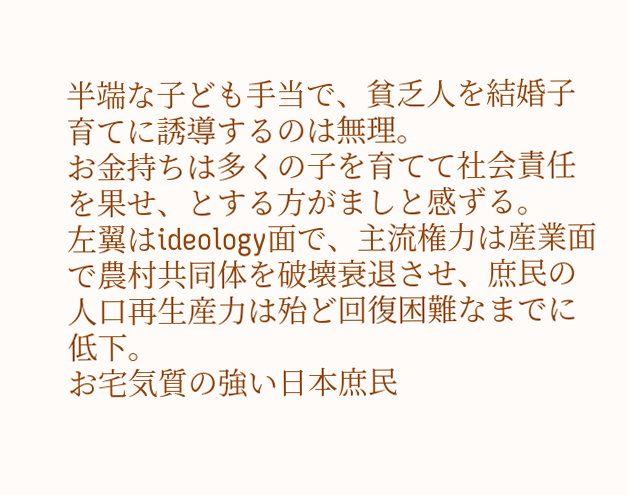半端な子ども手当で、貧乏人を結婚子育てに誘導するのは無理。
お金持ちは多くの子を育てて社会責任を果せ、とする方がましと感ずる。
左翼はideology面で、主流権力は産業面で農村共同体を破壊衰退させ、庶民の人口再生産力は殆ど回復困難なまでに低下。
お宅気質の強い日本庶民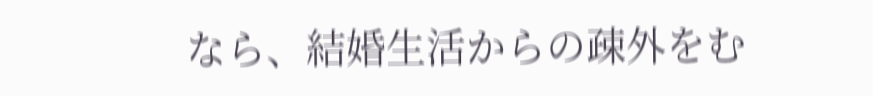なら、結婚生活からの疎外をむ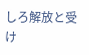しろ解放と受け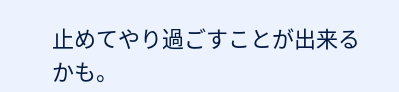止めてやり過ごすことが出来るかも。